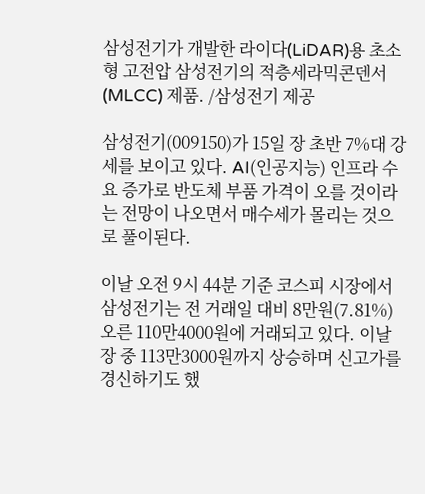삼성전기가 개발한 라이다(LiDAR)용 초소형 고전압 삼성전기의 적층세라믹콘덴서(MLCC) 제품. /삼성전기 제공

삼성전기(009150)가 15일 장 초반 7%대 강세를 보이고 있다. AI(인공지능) 인프라 수요 증가로 반도체 부품 가격이 오를 것이라는 전망이 나오면서 매수세가 몰리는 것으로 풀이된다.

이날 오전 9시 44분 기준 코스피 시장에서 삼성전기는 전 거래일 대비 8만원(7.81%) 오른 110만4000원에 거래되고 있다. 이날 장 중 113만3000원까지 상승하며 신고가를 경신하기도 했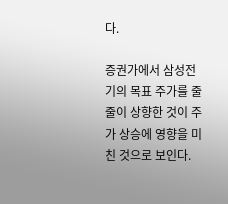다.

증권가에서 삼성전기의 목표 주가를 줄줄이 상향한 것이 주가 상승에 영향을 미친 것으로 보인다.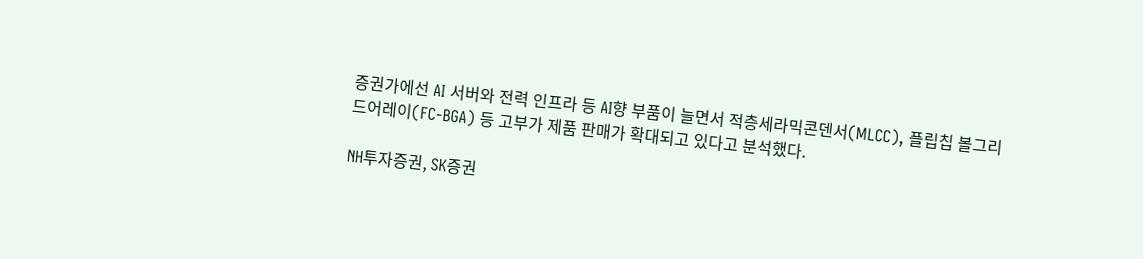증권가에선 AI 서버와 전력 인프라 등 AI향 부품이 늘면서 적층세라믹콘덴서(MLCC), 플립칩 볼그리드어레이(FC-BGA) 등 고부가 제품 판매가 확대되고 있다고 분석했다.

NH투자증권, SK증권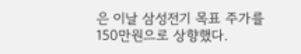은 이날 삼성전기 목표 주가를 150만원으로 상향했다.